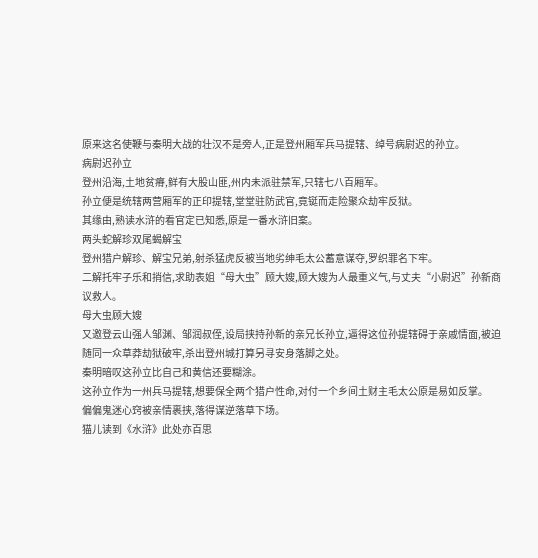原来这名使鞭与秦明大战的壮汉不是旁人,正是登州厢军兵马提辖、绰号病尉迟的孙立。
病尉迟孙立
登州沿海,土地贫瘠,鲜有大股山匪,州内未派驻禁军,只辖七八百厢军。
孙立便是统辖两营厢军的正印提辖,堂堂驻防武官,竟铤而走险聚众劫牢反狱。
其缘由,熟读水浒的看官定已知悉,原是一番水浒旧案。
两头蛇解珍双尾蝎解宝
登州猎户解珍、解宝兄弟,射杀猛虎反被当地劣绅毛太公蓄意谋夺,罗织罪名下牢。
二解托牢子乐和捎信,求助表姐“母大虫”顾大嫂,顾大嫂为人最重义气,与丈夫“小尉迟”孙新商议救人。
母大虫顾大嫂
又邀登云山强人邹渊、邹润叔侄,设局挟持孙新的亲兄长孙立,逼得这位孙提辖碍于亲戚情面,被迫随同一众草莽劫狱破牢,杀出登州城打算另寻安身落脚之处。
秦明暗叹这孙立比自己和黄信还要糊涂。
这孙立作为一州兵马提辖,想要保全两个猎户性命,对付一个乡间土财主毛太公原是易如反掌。
偏偏鬼迷心窍被亲情裹挟,落得谋逆落草下场。
猫儿读到《水浒》此处亦百思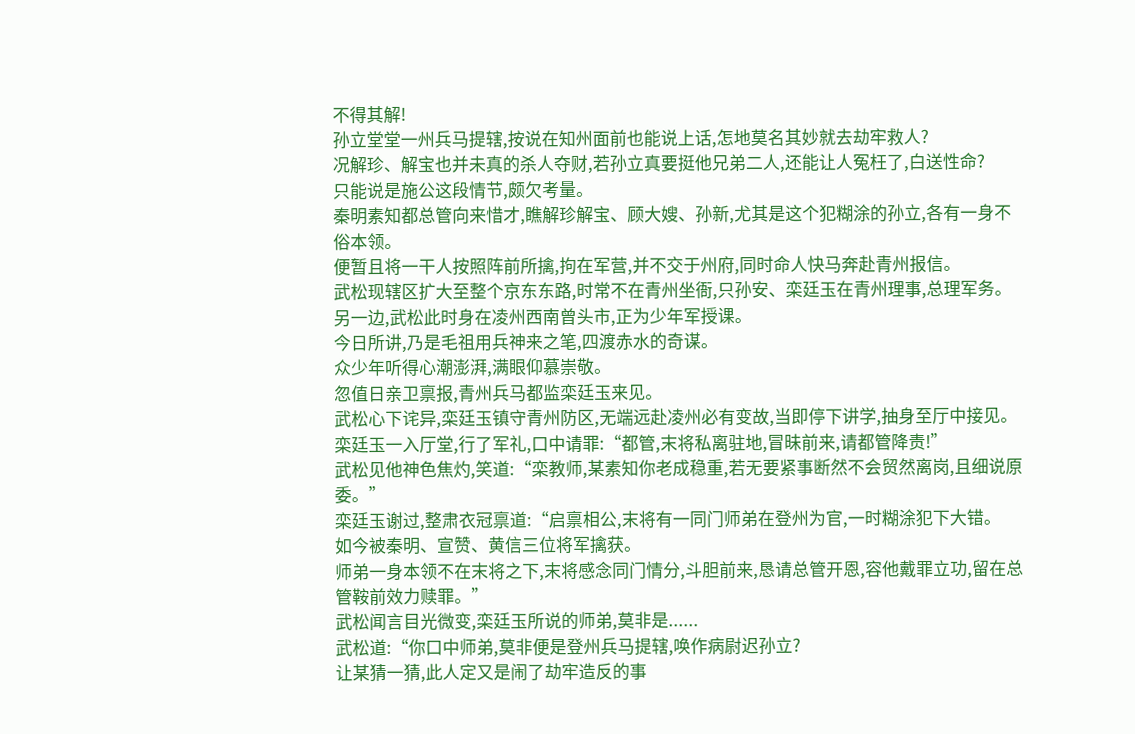不得其解!
孙立堂堂一州兵马提辖,按说在知州面前也能说上话,怎地莫名其妙就去劫牢救人?
况解珍、解宝也并未真的杀人夺财,若孙立真要挺他兄弟二人,还能让人冤枉了,白送性命?
只能说是施公这段情节,颇欠考量。
秦明素知都总管向来惜才,瞧解珍解宝、顾大嫂、孙新,尤其是这个犯糊涂的孙立,各有一身不俗本领。
便暂且将一干人按照阵前所擒,拘在军营,并不交于州府,同时命人快马奔赴青州报信。
武松现辖区扩大至整个京东东路,时常不在青州坐衙,只孙安、栾廷玉在青州理事,总理军务。
另一边,武松此时身在凌州西南曾头市,正为少年军授课。
今日所讲,乃是毛祖用兵神来之笔,四渡赤水的奇谋。
众少年听得心潮澎湃,满眼仰慕崇敬。
忽值日亲卫禀报,青州兵马都监栾廷玉来见。
武松心下诧异,栾廷玉镇守青州防区,无端远赴凌州必有变故,当即停下讲学,抽身至厅中接见。
栾廷玉一入厅堂,行了军礼,口中请罪:“都管,末将私离驻地,冒昧前来,请都管降责!”
武松见他神色焦灼,笑道:“栾教师,某素知你老成稳重,若无要紧事断然不会贸然离岗,且细说原委。”
栾廷玉谢过,整肃衣冠禀道:“启禀相公,末将有一同门师弟在登州为官,一时糊涂犯下大错。
如今被秦明、宣赞、黄信三位将军擒获。
师弟一身本领不在末将之下,末将感念同门情分,斗胆前来,恳请总管开恩,容他戴罪立功,留在总管鞍前效力赎罪。”
武松闻言目光微变,栾廷玉所说的师弟,莫非是......
武松道:“你口中师弟,莫非便是登州兵马提辖,唤作病尉迟孙立?
让某猜一猜,此人定又是闹了劫牢造反的事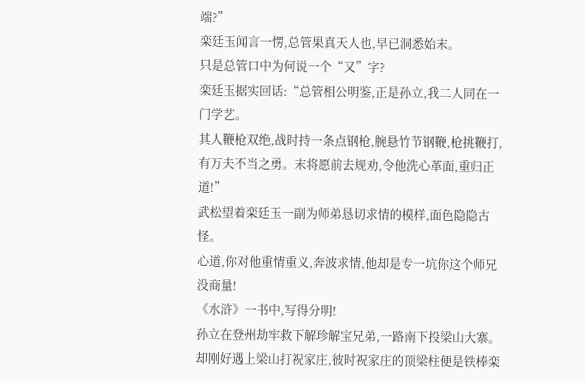端?”
栾廷玉闻言一愣,总管果真天人也,早已洞悉始末。
只是总管口中为何说一个“又”字?
栾廷玉据实回话:“总管相公明鉴,正是孙立,我二人同在一门学艺。
其人鞭枪双绝,战时持一条点钢枪,腕悬竹节钢鞭,枪挑鞭打,有万夫不当之勇。末将愿前去规劝,令他洗心革面,重归正道!”
武松望着栾廷玉一副为师弟恳切求情的模样,面色隐隐古怪。
心道,你对他重情重义,奔波求情,他却是专一坑你这个师兄没商量!
《水浒》一书中,写得分明!
孙立在登州劫牢救下解珍解宝兄弟,一路南下投梁山大寨。
却刚好遇上梁山打祝家庄,彼时祝家庄的顶梁柱便是铁棒栾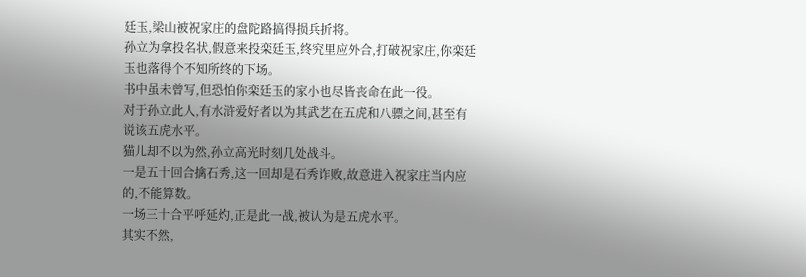廷玉,梁山被祝家庄的盘陀路搞得损兵折将。
孙立为拿投名状,假意来投栾廷玉,终究里应外合,打破祝家庄,你栾廷玉也落得个不知所终的下场。
书中虽未曾写,但恐怕你栾廷玉的家小也尽皆丧命在此一役。
对于孙立此人,有水浒爱好者以为其武艺在五虎和八骠之间,甚至有说该五虎水平。
猫儿却不以为然,孙立高光时刻几处战斗。
一是五十回合擒石秀,这一回却是石秀诈败,故意进入祝家庄当内应的,不能算数。
一场三十合平呼延灼,正是此一战,被认为是五虎水平。
其实不然,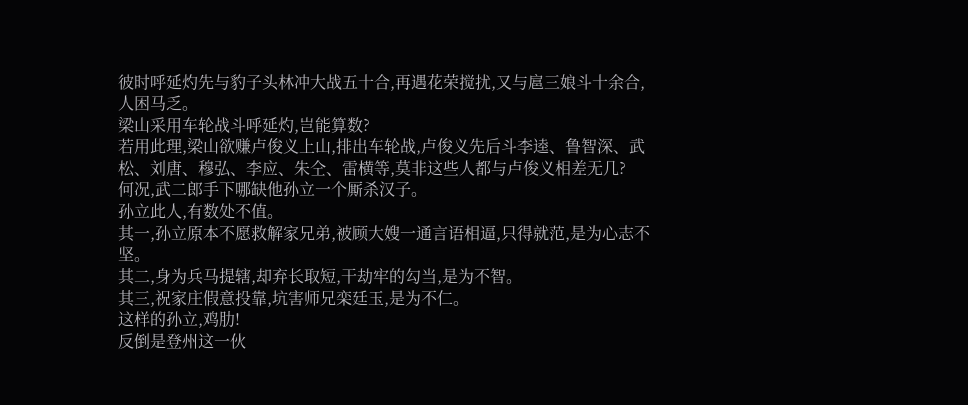彼时呼延灼先与豹子头林冲大战五十合,再遇花荣搅扰,又与扈三娘斗十余合,人困马乏。
梁山采用车轮战斗呼延灼,岂能算数?
若用此理,梁山欲赚卢俊义上山,排出车轮战,卢俊义先后斗李逵、鲁智深、武松、刘唐、穆弘、李应、朱仝、雷横等,莫非这些人都与卢俊义相差无几?
何况,武二郎手下哪缺他孙立一个厮杀汉子。
孙立此人,有数处不值。
其一,孙立原本不愿救解家兄弟,被顾大嫂一通言语相逼,只得就范,是为心志不坚。
其二,身为兵马提辖,却弃长取短,干劫牢的勾当,是为不智。
其三,祝家庄假意投靠,坑害师兄栾廷玉,是为不仁。
这样的孙立,鸡肋!
反倒是登州这一伙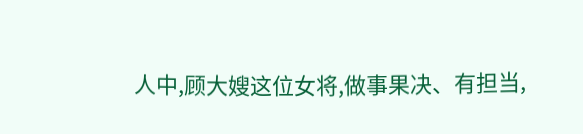人中,顾大嫂这位女将,做事果决、有担当,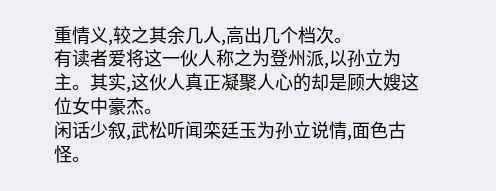重情义,较之其余几人,高出几个档次。
有读者爱将这一伙人称之为登州派,以孙立为主。其实,这伙人真正凝聚人心的却是顾大嫂这位女中豪杰。
闲话少叙,武松听闻栾廷玉为孙立说情,面色古怪。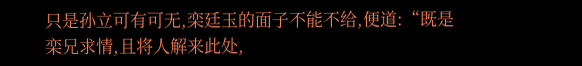只是孙立可有可无,栾廷玉的面子不能不给,便道:“既是栾兄求情,且将人解来此处,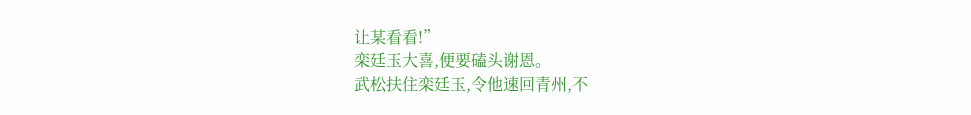让某看看!”
栾廷玉大喜,便要磕头谢恩。
武松扶住栾廷玉,令他速回青州,不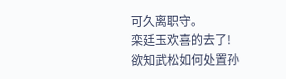可久离职守。
栾廷玉欢喜的去了!
欲知武松如何处置孙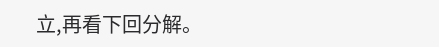立,再看下回分解。